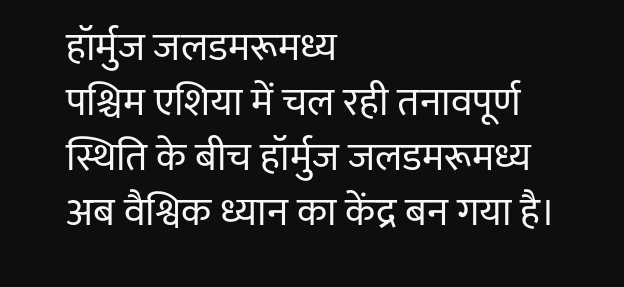हॉर्मुज जलडमरूमध्य
पश्चिम एशिया में चल रही तनावपूर्ण स्थिति के बीच हॉर्मुज जलडमरूमध्य अब वैश्विक ध्यान का केंद्र बन गया है।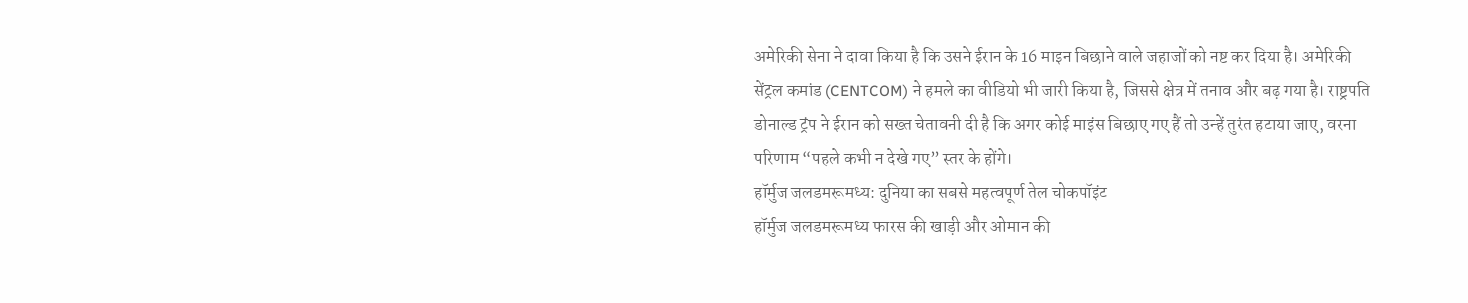अमेरिकी सेना ने दावा किया है कि उसने ईरान के 16 माइन बिछाने वाले जहाजों को नष्ट कर दिया है। अमेरिकी सेंट्रल कमांड (CENTCOM) ने हमले का वीडियो भी जारी किया है, जिससे क्षेत्र में तनाव और बढ़ गया है। राष्ट्रपति डोनाल्ड ट्रंप ने ईरान को सख्त चेतावनी दी है कि अगर कोई माइंस बिछाए गए हैं तो उन्हें तुरंत हटाया जाए, वरना परिणाम “पहले कभी न देखे गए” स्तर के होंगे।
हॉर्मुज जलडमरूमध्य: दुनिया का सबसे महत्वपूर्ण तेल चोकपॉइंट
हॉर्मुज जलडमरूमध्य फारस की खाड़ी और ओमान की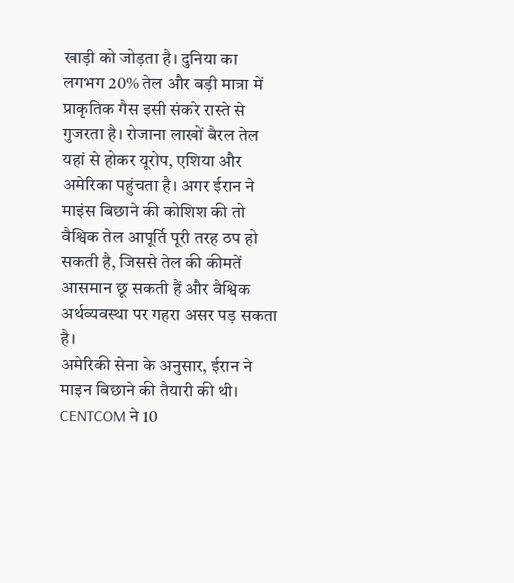खाड़ी को जोड़ता है। दुनिया का लगभग 20% तेल और बड़ी मात्रा में प्राकृतिक गैस इसी संकरे रास्ते से गुजरता है। रोजाना लाखों बैरल तेल यहां से होकर यूरोप, एशिया और अमेरिका पहुंचता है। अगर ईरान ने माइंस बिछाने की कोशिश की तो वैश्विक तेल आपूर्ति पूरी तरह ठप हो सकती है, जिससे तेल की कीमतें आसमान छू सकती हैं और वैश्विक अर्थव्यवस्था पर गहरा असर पड़ सकता है।
अमेरिकी सेना के अनुसार, ईरान ने माइन बिछाने की तैयारी की थी। CENTCOM ने 10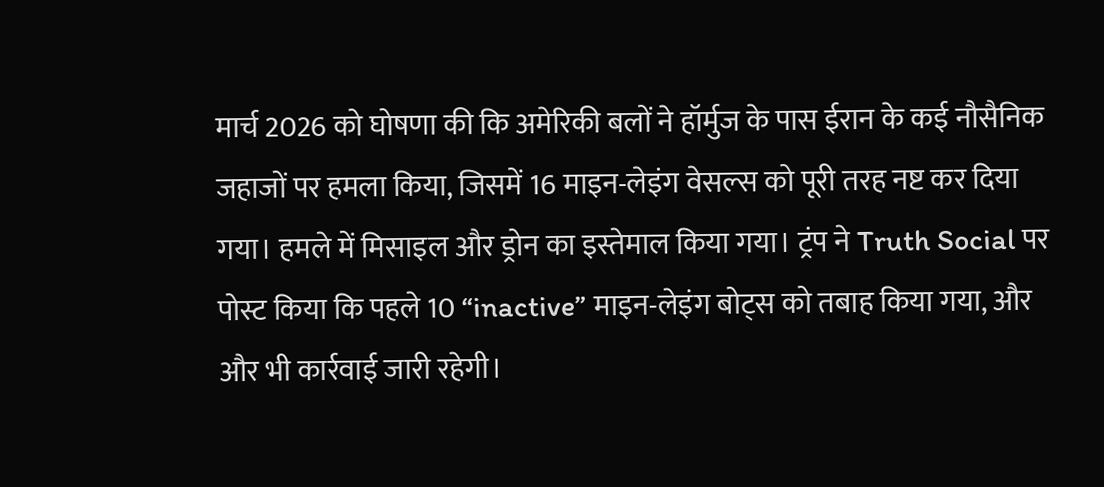मार्च 2026 को घोषणा की कि अमेरिकी बलों ने हॉर्मुज के पास ईरान के कई नौसैनिक जहाजों पर हमला किया, जिसमें 16 माइन-लेइंग वेसल्स को पूरी तरह नष्ट कर दिया गया। हमले में मिसाइल और ड्रोन का इस्तेमाल किया गया। ट्रंप ने Truth Social पर पोस्ट किया कि पहले 10 “inactive” माइन-लेइंग बोट्स को तबाह किया गया, और और भी कार्रवाई जारी रहेगी।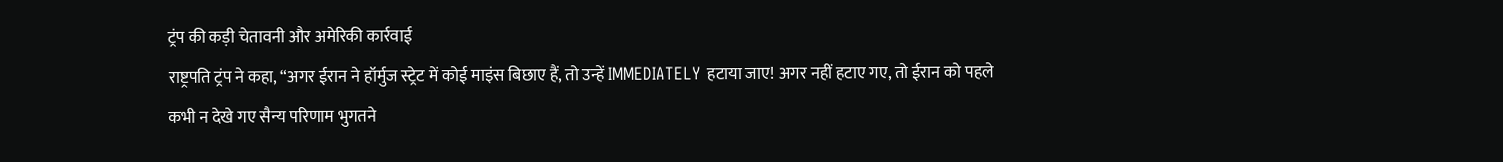ट्रंप की कड़ी चेतावनी और अमेरिकी कार्रवाई
राष्ट्रपति ट्रंप ने कहा, “अगर ईरान ने हॉर्मुज स्ट्रेट में कोई माइंस बिछाए हैं, तो उन्हें IMMEDIATELY हटाया जाए! अगर नहीं हटाए गए, तो ईरान को पहले कभी न देखे गए सैन्य परिणाम भुगतने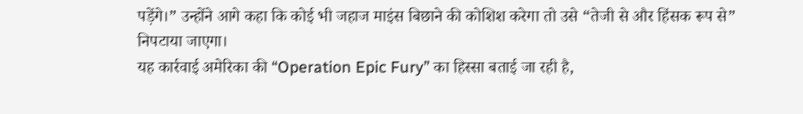पड़ेंगे।” उन्होंने आगे कहा कि कोई भी जहाज माइंस बिछाने की कोशिश करेगा तो उसे “तेजी से और हिंसक रूप से” निपटाया जाएगा।
यह कार्रवाई अमेरिका की “Operation Epic Fury” का हिस्सा बताई जा रही है,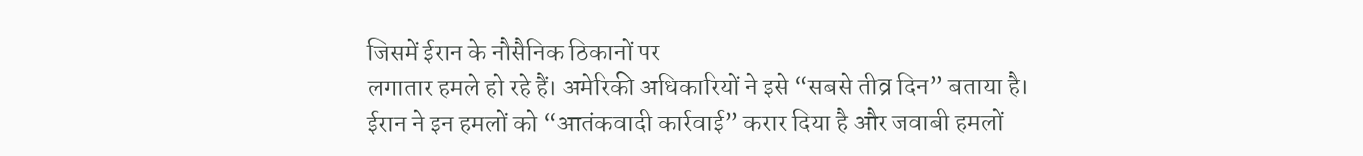जिसमें ईरान के नौसैनिक ठिकानों पर
लगातार हमले हो रहे हैं। अमेरिकी अधिकारियों ने इसे “सबसे तीव्र दिन” बताया है।
ईरान ने इन हमलों को “आतंकवादी कार्रवाई” करार दिया है और जवाबी हमलों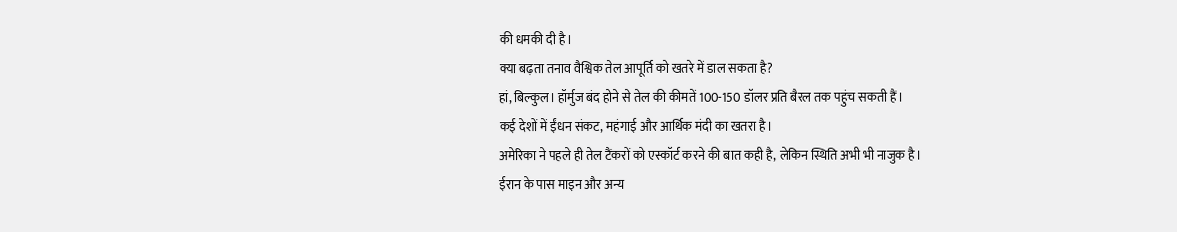की धमकी दी है।
क्या बढ़ता तनाव वैश्विक तेल आपूर्ति को खतरे में डाल सकता है?
हां, बिल्कुल। हॉर्मुज बंद होने से तेल की कीमतें 100-150 डॉलर प्रति बैरल तक पहुंच सकती हैं।
कई देशों में ईंधन संकट, महंगाई और आर्थिक मंदी का खतरा है।
अमेरिका ने पहले ही तेल टैंकरों को एस्कॉर्ट करने की बात कही है, लेकिन स्थिति अभी भी नाजुक है।
ईरान के पास माइन और अन्य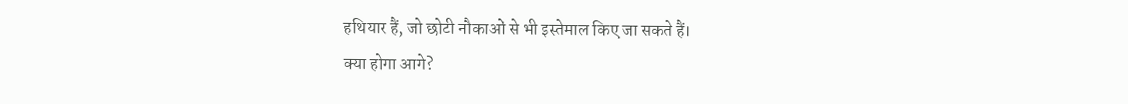हथियार हैं, जो छोटी नौकाओं से भी इस्तेमाल किए जा सकते हैं।
क्या होगा आगे?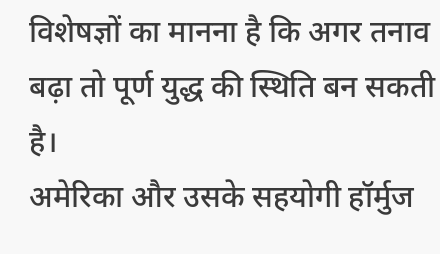विशेषज्ञों का मानना है कि अगर तनाव बढ़ा तो पूर्ण युद्ध की स्थिति बन सकती है।
अमेरिका और उसके सहयोगी हॉर्मुज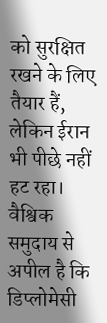को सुरक्षित रखने के लिए तैयार हैं,
लेकिन ईरान भी पीछे नहीं हट रहा। वैश्विक समुदाय से अपील है कि डिप्लोमेसी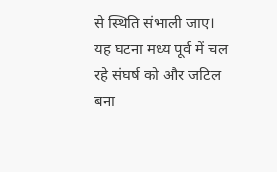से स्थिति संभाली जाए।
यह घटना मध्य पूर्व में चल रहे संघर्ष को और जटिल बना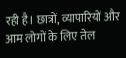रही है। छात्रों, व्यापारियों और
आम लोगों के लिए तेल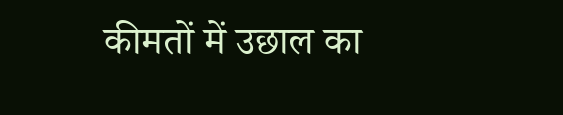कीमतों में उछाल का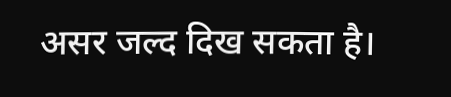असर जल्द दिख सकता है।